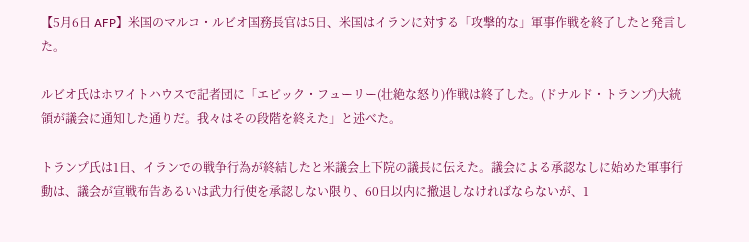【5月6日 AFP】米国のマルコ・ルビオ国務長官は5日、米国はイランに対する「攻撃的な」軍事作戦を終了したと発言した。

ルビオ氏はホワイトハウスで記者団に「エピック・フューリー(壮絶な怒り)作戦は終了した。(ドナルド・トランプ)大統領が議会に通知した通りだ。我々はその段階を終えた」と述べた。

トランプ氏は1日、イランでの戦争行為が終結したと米議会上下院の議長に伝えた。議会による承認なしに始めた軍事行動は、議会が宣戦布告あるいは武力行使を承認しない限り、60日以内に撤退しなければならないが、1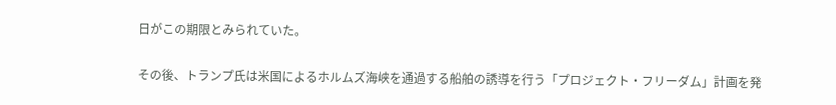日がこの期限とみられていた。

その後、トランプ氏は米国によるホルムズ海峡を通過する船舶の誘導を行う「プロジェクト・フリーダム」計画を発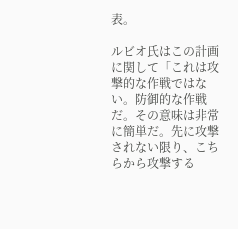表。

ルビオ氏はこの計画に関して「これは攻撃的な作戦ではない。防御的な作戦だ。その意味は非常に簡単だ。先に攻撃されない限り、こちらから攻撃する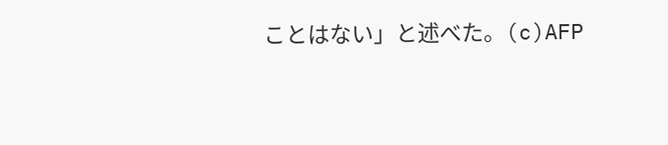ことはない」と述べた。(c)AFP